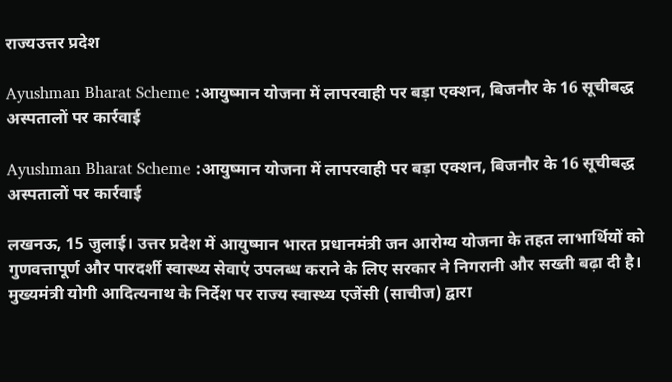राज्यउत्तर प्रदेश

Ayushman Bharat Scheme :आयुष्मान योजना में लापरवाही पर बड़ा एक्शन, बिजनौर के 16 सूचीबद्ध अस्पतालों पर कार्रवाई

Ayushman Bharat Scheme :आयुष्मान योजना में लापरवाही पर बड़ा एक्शन, बिजनौर के 16 सूचीबद्ध अस्पतालों पर कार्रवाई

लखनऊ, 15 जुलाई। उत्तर प्रदेश में आयुष्मान भारत प्रधानमंत्री जन आरोग्य योजना के तहत लाभार्थियों को गुणवत्तापूर्ण और पारदर्शी स्वास्थ्य सेवाएं उपलब्ध कराने के लिए सरकार ने निगरानी और सख्ती बढ़ा दी है। मुख्यमंत्री योगी आदित्यनाथ के निर्देश पर राज्य स्वास्थ्य एजेंसी (साचीज) द्वारा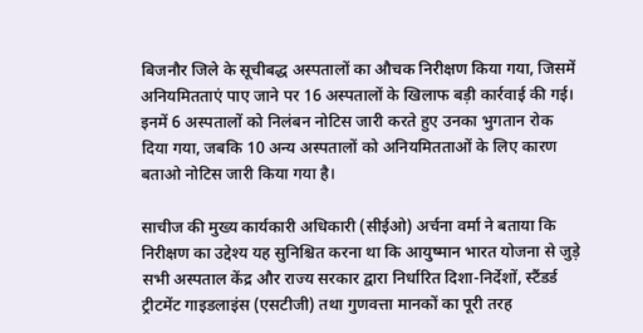बिजनौर जिले के सूचीबद्ध अस्पतालों का औचक निरीक्षण किया गया, जिसमें अनियमितताएं पाए जाने पर 16 अस्पतालों के खिलाफ बड़ी कार्रवाई की गई। इनमें 6 अस्पतालों को निलंबन नोटिस जारी करते हुए उनका भुगतान रोक दिया गया, जबकि 10 अन्य अस्पतालों को अनियमितताओं के लिए कारण बताओ नोटिस जारी किया गया है।

साचीज की मुख्य कार्यकारी अधिकारी (सीईओ) अर्चना वर्मा ने बताया कि निरीक्षण का उद्देश्य यह सुनिश्चित करना था कि आयुष्मान भारत योजना से जुड़े सभी अस्पताल केंद्र और राज्य सरकार द्वारा निर्धारित दिशा-निर्देशों, स्टैंडर्ड ट्रीटमेंट गाइडलाइंस (एसटीजी) तथा गुणवत्ता मानकों का पूरी तरह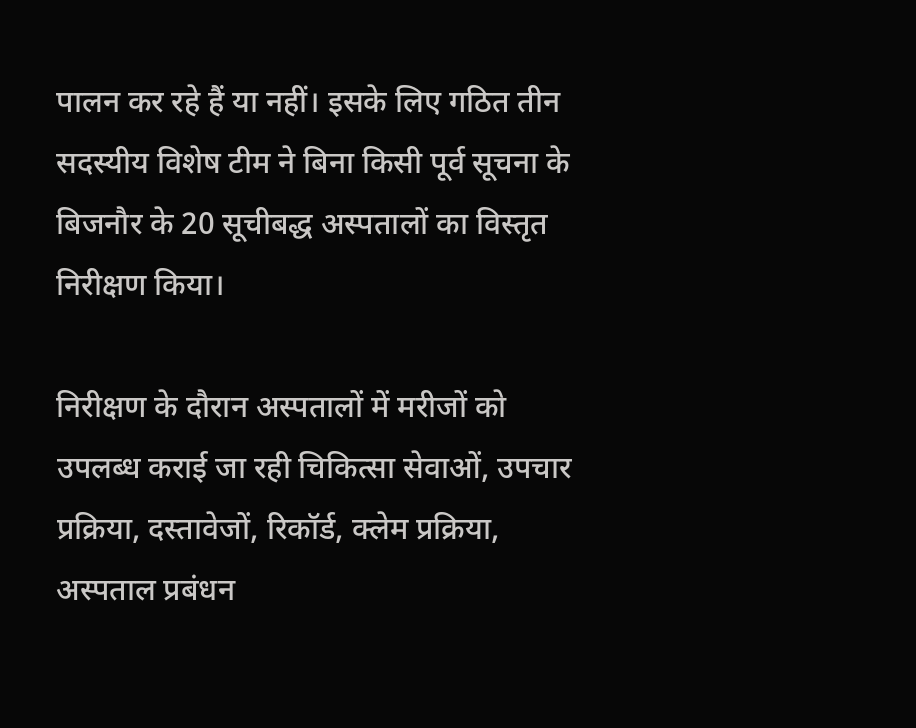पालन कर रहे हैं या नहीं। इसके लिए गठित तीन सदस्यीय विशेष टीम ने बिना किसी पूर्व सूचना के बिजनौर के 20 सूचीबद्ध अस्पतालों का विस्तृत निरीक्षण किया।

निरीक्षण के दौरान अस्पतालों में मरीजों को उपलब्ध कराई जा रही चिकित्सा सेवाओं, उपचार प्रक्रिया, दस्तावेजों, रिकॉर्ड, क्लेम प्रक्रिया, अस्पताल प्रबंधन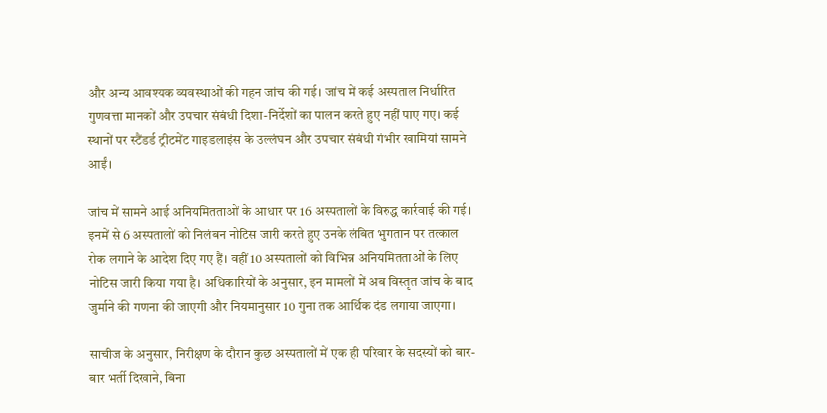और अन्य आवश्यक व्यवस्थाओं की गहन जांच की गई। जांच में कई अस्पताल निर्धारित गुणवत्ता मानकों और उपचार संबंधी दिशा-निर्देशों का पालन करते हुए नहीं पाए गए। कई स्थानों पर स्टैंडर्ड ट्रीटमेंट गाइडलाइंस के उल्लंघन और उपचार संबंधी गंभीर खामियां सामने आईं।

जांच में सामने आई अनियमितताओं के आधार पर 16 अस्पतालों के विरुद्ध कार्रवाई की गई। इनमें से 6 अस्पतालों को निलंबन नोटिस जारी करते हुए उनके लंबित भुगतान पर तत्काल रोक लगाने के आदेश दिए गए हैं। वहीं 10 अस्पतालों को विभिन्न अनियमितताओं के लिए नोटिस जारी किया गया है। अधिकारियों के अनुसार, इन मामलों में अब विस्तृत जांच के बाद जुर्माने की गणना की जाएगी और नियमानुसार 10 गुना तक आर्थिक दंड लगाया जाएगा।

साचीज के अनुसार, निरीक्षण के दौरान कुछ अस्पतालों में एक ही परिवार के सदस्यों को बार-बार भर्ती दिखाने, बिना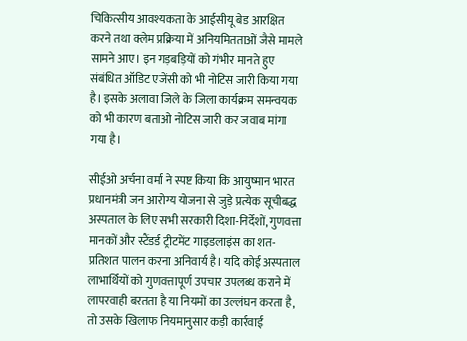चिकित्सीय आवश्यकता के आईसीयू बेड आरक्षित करने तथा क्लेम प्रक्रिया में अनियमितताओं जैसे मामले सामने आए। इन गड़बड़ियों को गंभीर मानते हुए संबंधित ऑडिट एजेंसी को भी नोटिस जारी किया गया है। इसके अलावा जिले के जिला कार्यक्रम समन्वयक को भी कारण बताओ नोटिस जारी कर जवाब मांगा गया है।

सीईओ अर्चना वर्मा ने स्पष्ट किया कि आयुष्मान भारत प्रधानमंत्री जन आरोग्य योजना से जुड़े प्रत्येक सूचीबद्ध अस्पताल के लिए सभी सरकारी दिशा-निर्देशों, गुणवत्ता मानकों और स्टैंडर्ड ट्रीटमेंट गाइडलाइंस का शत-प्रतिशत पालन करना अनिवार्य है। यदि कोई अस्पताल लाभार्थियों को गुणवत्तापूर्ण उपचार उपलब्ध कराने में लापरवाही बरतता है या नियमों का उल्लंघन करता है, तो उसके खिलाफ नियमानुसार कड़ी कार्रवाई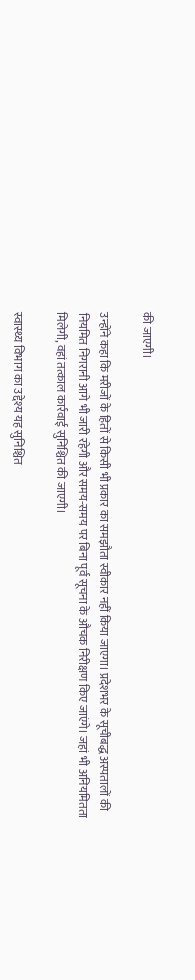की जाएगी।

उन्होंने कहा कि मरीजों के हितों से किसी भी प्रकार का समझौता स्वीकार नहीं किया जाएगा। प्रदेशभर के सूचीबद्ध अस्पतालों की नियमित निगरानी आगे भी जारी रहेगी और समय-समय पर बिना पूर्व सूचना के औचक निरीक्षण किए जाएंगे। जहां भी अनियमितता मिलेगी, वहां तत्काल कार्रवाई सुनिश्चित की जाएगी।

स्वास्थ्य विभाग का उद्देश्य यह सुनिश्चित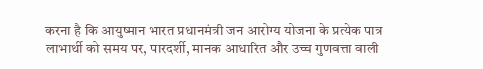करना है कि आयुष्मान भारत प्रधानमंत्री जन आरोग्य योजना के प्रत्येक पात्र लाभार्थी को समय पर, पारदर्शी, मानक आधारित और उच्च गुणवत्ता वाली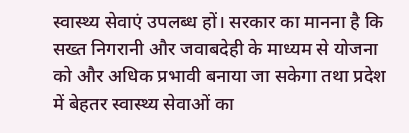स्वास्थ्य सेवाएं उपलब्ध हों। सरकार का मानना है कि सख्त निगरानी और जवाबदेही के माध्यम से योजना को और अधिक प्रभावी बनाया जा सकेगा तथा प्रदेश में बेहतर स्वास्थ्य सेवाओं का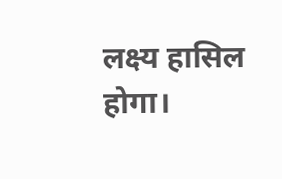लक्ष्य हासिल होगा।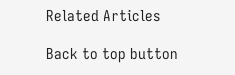Related Articles

Back to top button